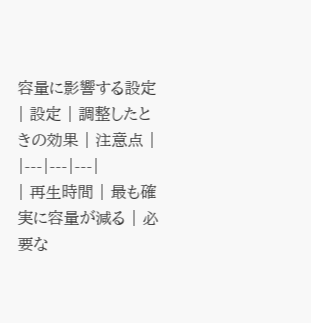容量に影響する設定
| 設定 | 調整したときの効果 | 注意点 |
|---|---|---|
| 再生時間 | 最も確実に容量が減る | 必要な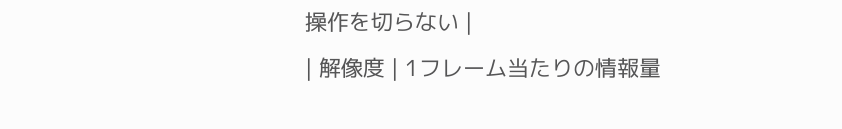操作を切らない |
| 解像度 | 1フレーム当たりの情報量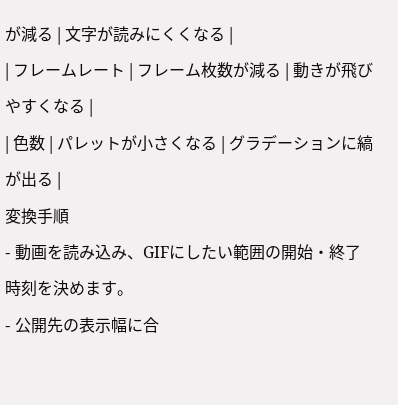が減る | 文字が読みにくくなる |
| フレームレート | フレーム枚数が減る | 動きが飛びやすくなる |
| 色数 | パレットが小さくなる | グラデーションに縞が出る |
変換手順
- 動画を読み込み、GIFにしたい範囲の開始・終了時刻を決めます。
- 公開先の表示幅に合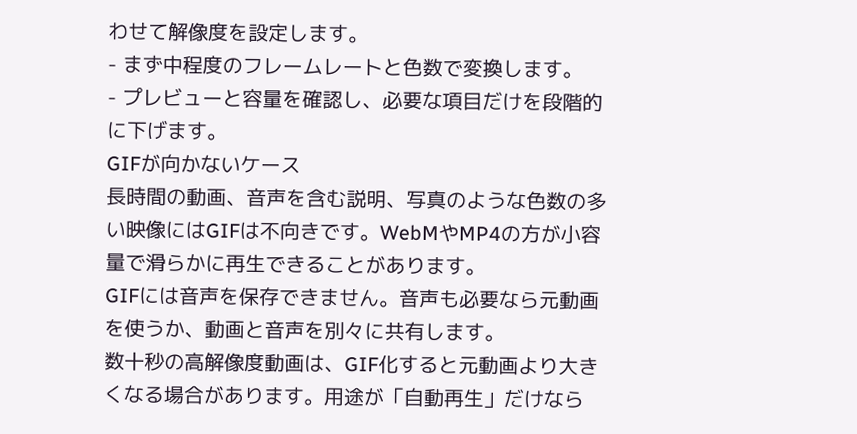わせて解像度を設定します。
- まず中程度のフレームレートと色数で変換します。
- プレビューと容量を確認し、必要な項目だけを段階的に下げます。
GIFが向かないケース
長時間の動画、音声を含む説明、写真のような色数の多い映像にはGIFは不向きです。WebMやMP4の方が小容量で滑らかに再生できることがあります。
GIFには音声を保存できません。音声も必要なら元動画を使うか、動画と音声を別々に共有します。
数十秒の高解像度動画は、GIF化すると元動画より大きくなる場合があります。用途が「自動再生」だけなら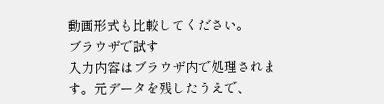動画形式も比較してください。
ブラウザで試す
入力内容はブラウザ内で処理されます。元データを残したうえで、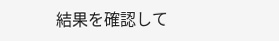結果を確認して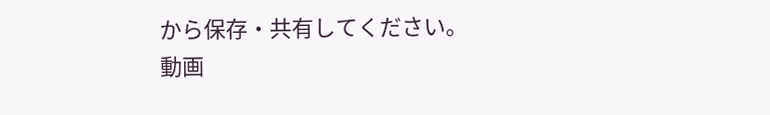から保存・共有してください。
動画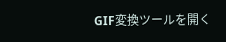GIF変換ツールを開く